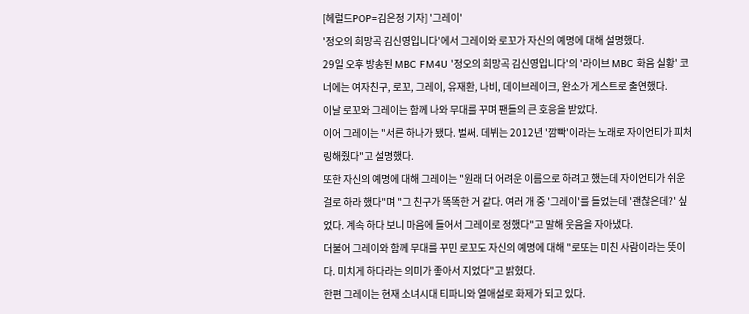[헤럴드POP=김은정 기자] '그레이'
'정오의 희망곡 김신영입니다'에서 그레이와 로꼬가 자신의 예명에 대해 설명했다.
29일 오후 방송된 MBC FM4U '정오의 희망곡 김신영입니다'의 '라이브 MBC 화음 실황' 코너에는 여자친구, 로꼬, 그레이, 유재환, 나비, 데이브레이크, 완소가 게스트로 출연했다.
이날 로꼬와 그레이는 함께 나와 무대를 꾸며 팬들의 큰 호응을 받았다.
이어 그레이는 "서른 하나가 됐다. 벌써. 데뷔는 2012년 '깜빡'이라는 노래로 자이언티가 피처링해줬다"고 설명했다.
또한 자신의 예명에 대해 그레이는 "원래 더 어려운 이름으로 하려고 했는데 자이언티가 쉬운 걸로 하라 했다"며 "그 친구가 똑똑한 거 같다. 여러 개 중 '그레이'를 들었는데 '괜찮은데?' 싶었다. 계속 하다 보니 마음에 들어서 그레이로 정했다"고 말해 웃음을 자아냈다.
더불어 그레이와 함께 무대를 꾸민 로꼬도 자신의 예명에 대해 "로또는 미친 사람이라는 뜻이다. 미치게 하다라는 의미가 좋아서 지었다"고 밝혔다.
한편 그레이는 현재 소녀시대 티파니와 열애설로 화제가 되고 있다.